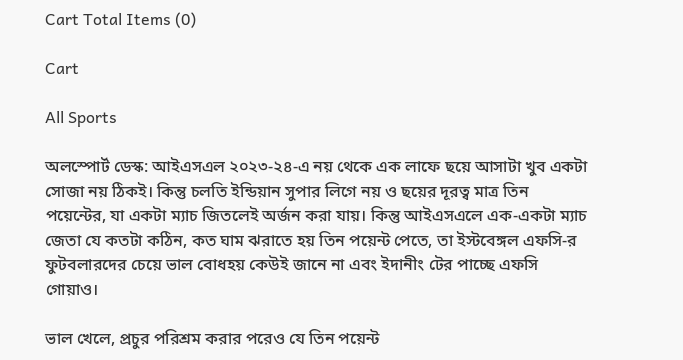Cart Total Items (0)

Cart

All Sports

অলস্পোর্ট ডেস্ক: আইএসএল ২০২৩-২৪-এ নয় থেকে এক লাফে ছয়ে আসাটা খুব একটা সোজা নয় ঠিকই। কিন্তু চলতি ইন্ডিয়ান সুপার লিগে নয় ও ছয়ের দূরত্ব মাত্র তিন পয়েন্টের, যা একটা ম্যাচ জিতলেই অর্জন করা যায়। কিন্তু আইএসএলে এক-একটা ম্যাচ জেতা যে কতটা কঠিন, কত ঘাম ঝরাতে হয় তিন পয়েন্ট পেতে, তা ইস্টবেঙ্গল এফসি-র ফুটবলারদের চেয়ে ভাল বোধহয় কেউই জানে না এবং ইদানীং টের পাচ্ছে এফসি গোয়াও।

ভাল খেলে, প্রচুর পরিশ্রম করার পরেও যে তিন পয়েন্ট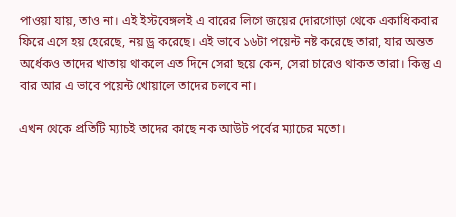পাওয়া যায়, তাও না। এই ইস্টবেঙ্গলই এ বারের লিগে জয়ের দোরগোড়া থেকে একাধিকবার ফিরে এসে হয় হেরেছে, নয় ড্র করেছে। এই ভাবে ১৬টা পয়েন্ট নষ্ট করেছে তারা, যার অন্তত অর্ধেকও তাদের খাতায় থাকলে এত দিনে সেরা ছয়ে কেন, সেরা চারেও থাকত তারা। কিন্তু এ বার আর এ ভাবে পয়েন্ট খোয়ালে তাদের চলবে না।

এখন থেকে প্রতিটি ম্যাচই তাদের কাছে নক আউট পর্বের ম্যাচের মতো।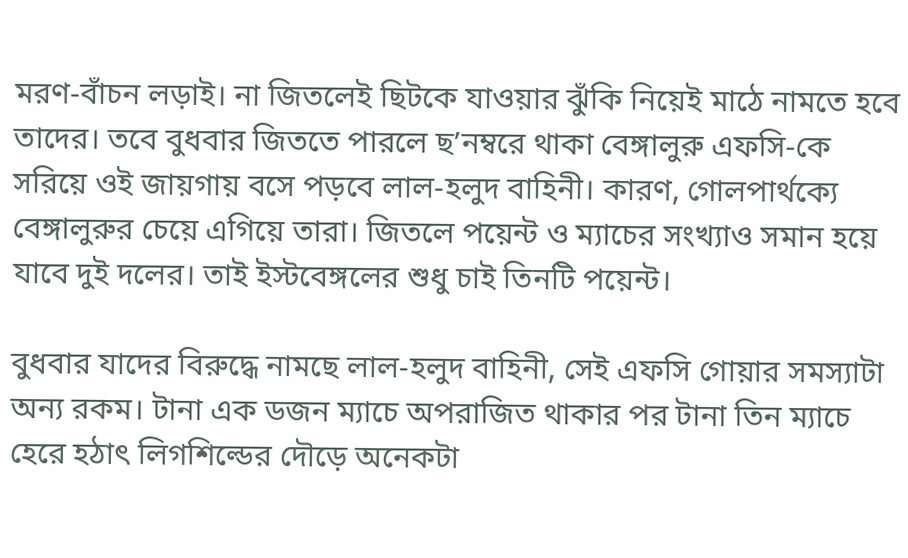মরণ-বাঁচন লড়াই। না জিতলেই ছিটকে যাওয়ার ঝুঁকি নিয়েই মাঠে নামতে হবে তাদের। তবে বুধবার জিততে পারলে ছ’নম্বরে থাকা বেঙ্গালুরু এফসি-কে সরিয়ে ওই জায়গায় বসে পড়বে লাল-হলুদ বাহিনী। কারণ, গোলপার্থক্যে বেঙ্গালুরুর চেয়ে এগিয়ে তারা। জিতলে পয়েন্ট ও ম্যাচের সংখ্যাও সমান হয়ে যাবে দুই দলের। তাই ইস্টবেঙ্গলের শুধু চাই তিনটি পয়েন্ট।

বুধবার যাদের বিরুদ্ধে নামছে লাল-হলুদ বাহিনী, সেই এফসি গোয়ার সমস্যাটা অন্য রকম। টানা এক ডজন ম্যাচে অপরাজিত থাকার পর টানা তিন ম্যাচে হেরে হঠাৎ লিগশিল্ডের দৌড়ে অনেকটা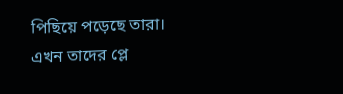পিছিয়ে পড়েছে তারা। এখন তাদের প্লে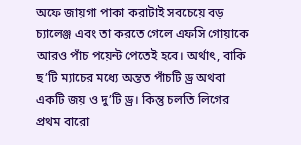অফে জায়গা পাকা করাটাই সবচেয়ে বড় চ্যালেঞ্জ এবং তা করতে গেলে এফসি গোয়াকে আরও পাঁচ পয়েন্ট পেতেই হবে। অর্থাৎ, বাকি ছ’টি ম্যাচের মধ্যে অন্তত পাঁচটি ড্র অথবা একটি জয় ও দু’টি ড্র। কিন্তু চলতি লিগের প্রথম বারো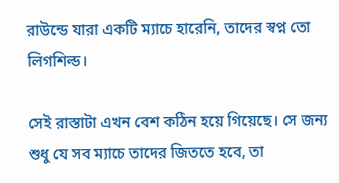রাউন্ডে যারা একটি ম্যাচে হারেনি, তাদের স্বপ্ন তো লিগশিল্ড।

সেই রাস্তাটা এখন বেশ কঠিন হয়ে গিয়েছে। সে জন্য শুধু যে সব ম্যাচে তাদের জিততে হবে, তা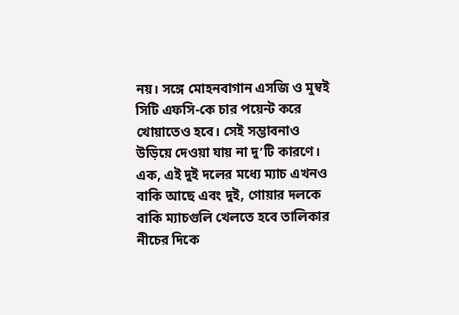নয়। সঙ্গে মোহনবাগান এসজি ও মুম্বই সিটি এফসি-কে চার পয়েন্ট করে খোয়াতেও হবে। সেই সম্ভাবনাও উড়িয়ে দেওয়া যায় না দু’টি কারণে। এক, এই দুই দলের মধ্যে ম্যাচ এখনও বাকি আছে এবং দুই, গোয়ার দলকে বাকি ম্যাচগুলি খেলতে হবে তালিকার নীচের দিকে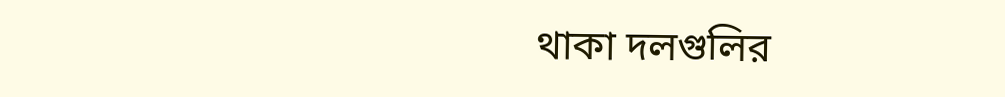থাকা দলগুলির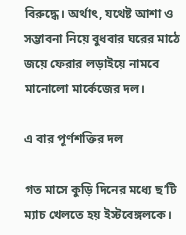বিরুদ্ধে। অর্থাৎ, যথেষ্ট আশা ও সম্ভাবনা নিয়ে বুধবার ঘরের মাঠে জয়ে ফেরার লড়াইয়ে নামবে মানোলো মার্কেজের দল।

এ বার পূর্ণশক্তির দল

গত মাসে কুড়ি দিনের মধ্যে ছ’টি ম্যাচ খেলতে হয় ইস্টবেঙ্গলকে।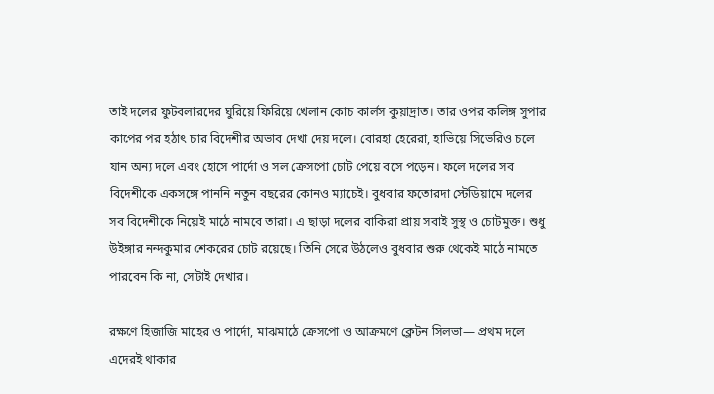তাই দলের ফুটবলারদের ঘুরিয়ে ফিরিয়ে খেলান কোচ কার্লস কুয়াদ্রাত। তার ওপর কলিঙ্গ সুপার কাপের পর হঠাৎ চার বিদেশীর অভাব দেখা দেয় দলে। বোরহা হেরেরা, হাভিয়ে সিভেরিও চলে যান অন্য দলে এবং হোসে পার্দো ও সল ক্রেসপো চোট পেয়ে বসে পড়েন। ফলে দলের সব বিদেশীকে একসঙ্গে পাননি নতুন বছরের কোনও ম্যাচেই। বুধবার ফতোরদা স্টেডিয়ামে দলের সব বিদেশীকে নিয়েই মাঠে নামবে তারা। এ ছাড়া দলের বাকিরা প্রায় সবাই সুস্থ ও চোটমুক্ত। শুধু উইঙ্গার নন্দকুমার শেকরের চোট রয়েছে। তিনি সেরে উঠলেও বুধবার শুরু থেকেই মাঠে নামতে পারবেন কি না, সেটাই দেখার।

রক্ষণে হিজাজি মাহের ও পার্দো, মাঝমাঠে ক্রেসপো ও আক্রমণে ক্লেটন সিলভা— প্রথম দলে এদেরই থাকার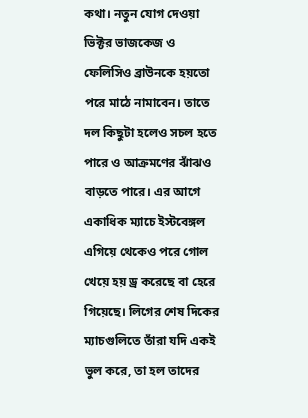কথা। নতুন যোগ দেওয়া ভিক্টর ভাজকেজ ও ফেলিসিও ব্রাউনকে হয়তো পরে মাঠে নামাবেন। তাতে দল কিছুটা হলেও সচল হতে পারে ও আক্রমণের ঝাঁঝও বাড়তে পারে। এর আগে একাধিক ম্যাচে ইস্টবেঙ্গল এগিয়ে থেকেও পরে গোল খেয়ে হয় ড্র করেছে বা হেরে গিয়েছে। লিগের শেষ দিকের ম্যাচগুলিতে তাঁরা যদি একই ভুল করে, তা হল তাদের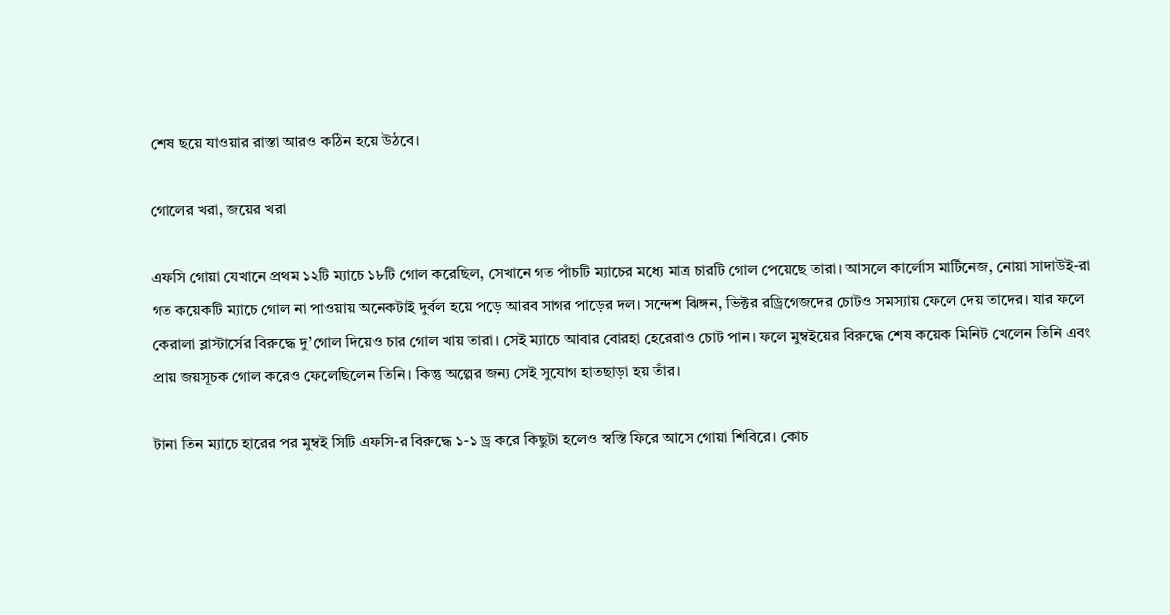শেষ ছয়ে যাওয়ার রাস্তা আরও কঠিন হয়ে উঠবে।

গোলের খরা, জয়ের খরা

এফসি গোয়া যেখানে প্রথম ১২টি ম্যাচে ১৮টি গোল করেছিল, সেখানে গত পাঁচটি ম্যাচের মধ্যে মাত্র চারটি গোল পেয়েছে তারা। আসলে কার্লোস মার্টিনেজ, নোয়া সাদাউই-রা গত কয়েকটি ম্যাচে গোল না পাওয়ায় অনেকটাই দুর্বল হয়ে পড়ে আরব সাগর পাড়ের দল। সন্দেশ ঝিঙ্গন, ভিক্টর রড্রিগেজদের চোটও সমস্যায় ফেলে দেয় তাদের। যার ফলে কেরালা ব্লাস্টার্সের বিরুদ্ধে দু’গোল দিয়েও চার গোল খায় তারা। সেই ম্যাচে আবার বোরহা হেরেরাও চোট পান। ফলে মুম্বইয়ের বিরুদ্ধে শেষ কয়েক মিনিট খেলেন তিনি এবং প্রায় জয়সূচক গোল করেও ফেলেছিলেন তিনি। কিন্তু অল্পের জন্য সেই সুযোগ হাতছাড়া হয় তাঁর।

টানা তিন ম্যাচে হারের পর মুম্বই সিটি এফসি-র বিরুদ্ধে ১-১ ড্র করে কিছুটা হলেও স্বস্তি ফিরে আসে গোয়া শিবিরে। কোচ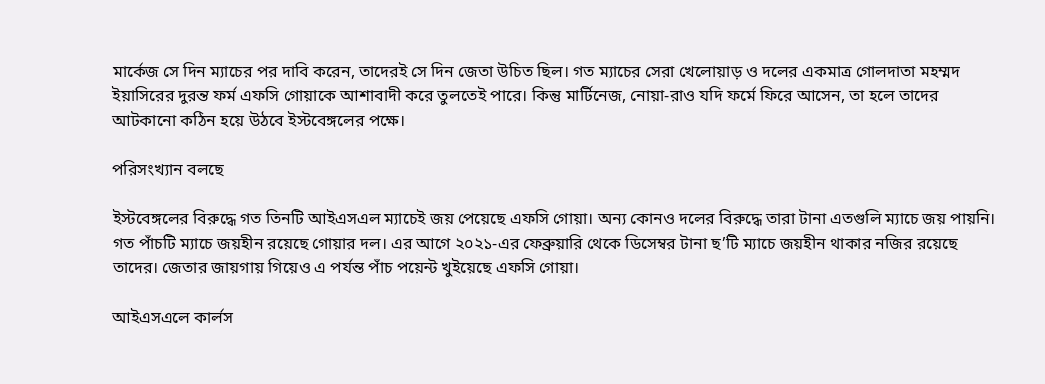মার্কেজ সে দিন ম্যাচের পর দাবি করেন, তাদেরই সে দিন জেতা উচিত ছিল। গত ম্যাচের সেরা খেলোয়াড় ও দলের একমাত্র গোলদাতা মহম্মদ ইয়াসিরের দুরন্ত ফর্ম এফসি গোয়াকে আশাবাদী করে তুলতেই পারে। কিন্তু মার্টিনেজ, নোয়া-রাও যদি ফর্মে ফিরে আসেন, তা হলে তাদের আটকানো কঠিন হয়ে উঠবে ইস্টবেঙ্গলের পক্ষে।

পরিসংখ্যান বলছে

ইস্টবেঙ্গলের বিরুদ্ধে গত তিনটি আইএসএল ম্যাচেই জয় পেয়েছে এফসি গোয়া। অন্য কোনও দলের বিরুদ্ধে তারা টানা এতগুলি ম্যাচে জয় পায়নি। গত পাঁচটি ম্যাচে জয়হীন রয়েছে গোয়ার দল। এর আগে ২০২১-এর ফেব্রুয়ারি থেকে ডিসেম্বর টানা ছ’টি ম্যাচে জয়হীন থাকার নজির রয়েছে তাদের। জেতার জায়গায় গিয়েও এ পর্যন্ত পাঁচ পয়েন্ট খুইয়েছে এফসি গোয়া।

আইএসএলে কার্লস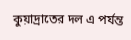কুয়াদ্রাতের দল এ পর্যন্ত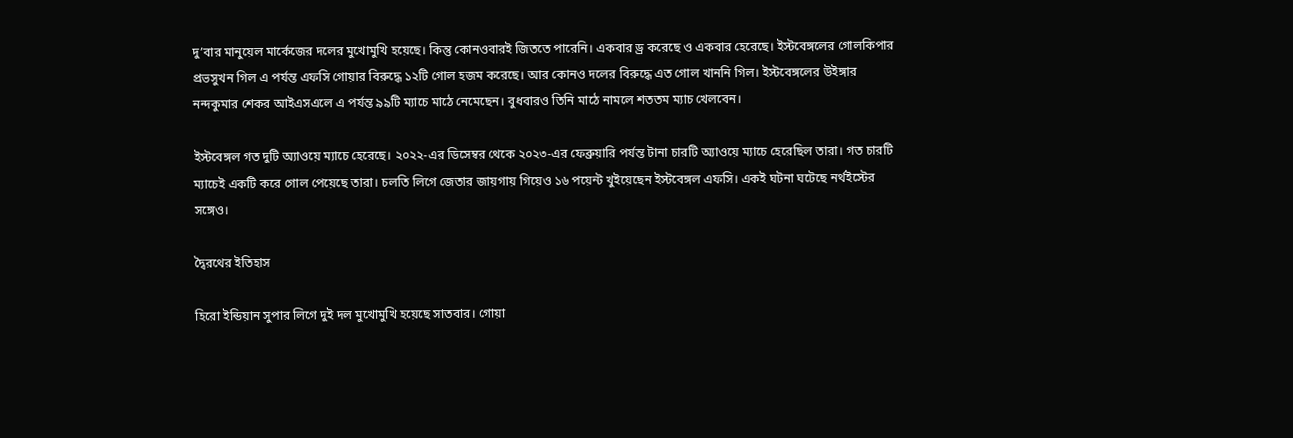দু’বার মানুয়েল মার্কেজের দলের মুখোমুখি হয়েছে। কিন্তু কোনওবারই জিততে পারেনি। একবার ড্র করেছে ও একবার হেরেছে। ইস্টবেঙ্গলের গোলকিপার প্রভসুখন গিল এ পর্যন্ত এফসি গোয়ার বিরুদ্ধে ১২টি গোল হজম করেছে। আর কোনও দলের বিরুদ্ধে এত গোল খাননি গিল। ইস্টবেঙ্গলের উইঙ্গার নন্দকুমার শেকর আইএসএলে এ পর্যন্ত ৯৯টি ম্যাচে মাঠে নেমেছেন। বুধবারও তিনি মাঠে নামলে শততম ম্যাচ খেলবেন।

ইস্টবেঙ্গল গত দুটি অ্যাওয়ে ম্যাচে হেরেছে। ২০২২-এর ডিসেম্বর থেকে ২০২৩-এর ফেব্রুয়ারি পর্যন্ত টানা চারটি অ্যাওয়ে ম্যাচে হেরেছিল তারা। গত চারটি ম্যাচেই একটি করে গোল পেয়েছে তারা। চলতি লিগে জেতার জায়গায় গিয়েও ১৬ পয়েন্ট খুইয়েছেন ইস্টবেঙ্গল এফসি। একই ঘটনা ঘটেছে নর্থইস্টের সঙ্গেও।

দ্বৈরথের ইতিহাস

হিরো ইন্ডিয়ান সুপার লিগে দুই দল মুখোমুখি হয়েছে সাতবার। গোয়া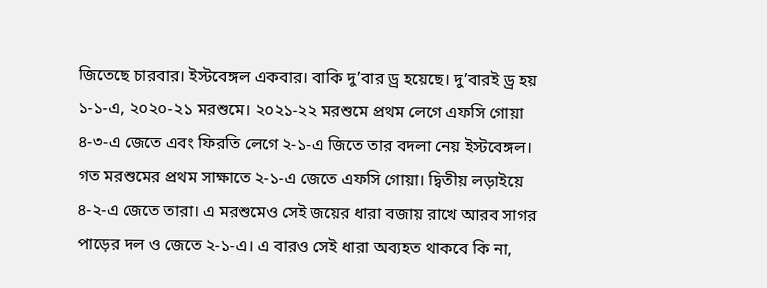জিতেছে চারবার। ইস্টবেঙ্গল একবার। বাকি দু’বার ড্র হয়েছে। দু’বারই ড্র হয় ১-১-এ, ২০২০-২১ মরশুমে। ২০২১-২২ মরশুমে প্রথম লেগে এফসি গোয়া ৪-৩-এ জেতে এবং ফিরতি লেগে ২-১-এ জিতে তার বদলা নেয় ইস্টবেঙ্গল। গত মরশুমের প্রথম সাক্ষাতে ২-১-এ জেতে এফসি গোয়া। দ্বিতীয় লড়াইয়ে ৪-২-এ জেতে তারা। এ মরশুমেও সেই জয়ের ধারা বজায় রাখে আরব সাগর পাড়ের দল ও জেতে ২-১-এ। এ বারও সেই ধারা অব্যহত থাকবে কি না,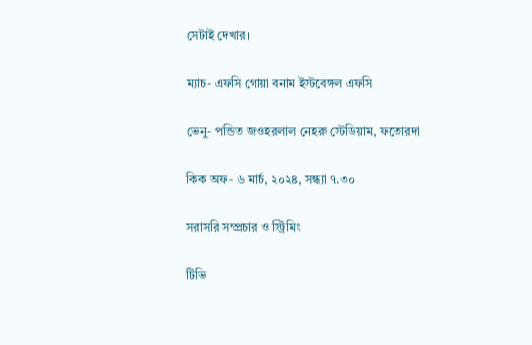সেটাই দেখার।

ম্যাচ- এফসি গোয়া বনাম ইস্টবেঙ্গল এফসি

ভেনু- পন্ডিত জওহরলাল নেহরু স্টেডিয়াম, ফতোরদা

কিক অফ- ৬ মার্চ, ২০২৪, সন্ধ্যা ৭.৩০

সরাসরি সম্প্রচার ও স্ট্রিমিং

টিভি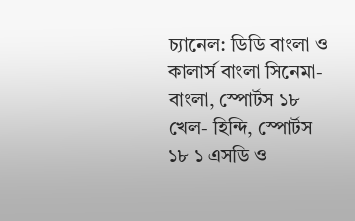চ্যানেল: ডিডি বাংলা ও কালার্স বাংলা সিনেমা- বাংলা, স্পোর্টস ১৮ খেল- হিন্দি, স্পোর্টস ১৮ ১ এসডি ও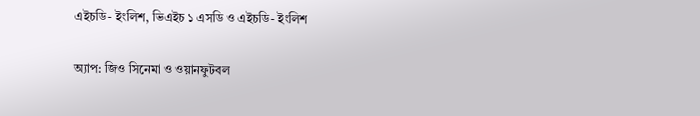এইচডি- ইংলিশ, ভিএইচ ১ এসডি ও এইচডি- ইংলিশ

অ্যাপ: জিও সিনেমা ও ওয়ানফুটবল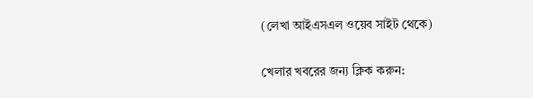(লেখা আইএসএল ওয়েব সাইট থেকে)

খেলার খবরের জন্য ক্লিক করুন: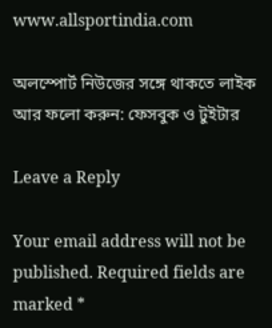www.allsportindia.com

অলস্পোর্ট নিউজের সঙ্গে থাকতে লাইক আর ফলো করুন: ফেসবুক ও টুইটার

Leave a Reply

Your email address will not be published. Required fields are marked *